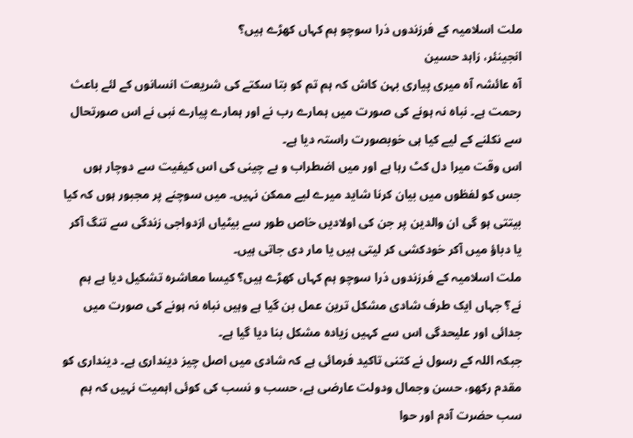ملت اسلامیہ کے فرزندوں ذرا سوچو ہم کہاں کھڑے ہیں؟
انجینئر، زاہد حسین
آہ عائشہ آہ میری پیاری بہن کاش کہ ہم تم کو بتا سکتے کی شریعت انسانوں کے لئے باعث رحمت ہے۔ نباہ نہ ہونے کی صورت میں ہمارے رب نے اور ہمارے پیارے نبی نے اس صورتحال سے نکلنے کے لیے کیا ہی خوبصورت راستہ دیا ہے۔
اس وقت میرا دل کٹ رہا ہے اور میں اضطراب و بے چینی کی اس کیفیت سے دوچار ہوں جس کو لفظوں میں بیان کرنا شاید میرے لیے ممکن نہیں۔ میں سوچنے پر مجبور ہوں کہ کیا بیتتی ہو گی ان والدین پر جن کی اولادیں خاص طور سے بیٹیاں ازدواجی زندگی سے تنگ آکر یا دباؤ میں آکر خودکشی کر لیتی ہیں یا مار دی جاتی ہیں۔
ملت اسلامیہ کے فرزندوں ذرا سوچو ہم کہاں کھڑے ہیں؟ کیسا معاشرہ تشکیل دیا ہے ہم نے؟ جہاں ایک طرف شادی مشکل ترین عمل بن گیا ہے وہیں نباہ نہ ہونے کی صورت میں جدائی اور علیحدگی اس سے کہیں زیادہ مشکل بنا دیا گیا ہے۔
جبکہ اللہ کے رسول نے کتنی تاکید فرمائی ہے کہ شادی میں اصل چیز دینداری ہے۔ دینداری کو مقدم رکھو، حسن وجمال ودولت عارضی ہے، حسب و نسب کی کوئی اہمیت نہیں کہ ہم سب حضرت آدم اور حوا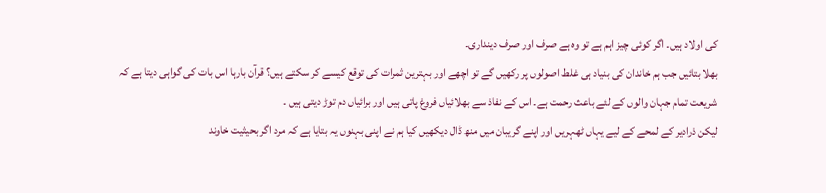کی اولاد ہیں۔ اگر کوئی چیز اہم ہے تو وہ ہے صرف اور صرف دینداری۔
بھلا بتائیں جب ہم خاندان کی بنیاد ہی غلط اصولوں پر رکھیں گے تو اچھے اور بہترین ثمرات کی توقع کیسے کر سکتے ہیں؟ قرآن بارہا اس بات کی گواہی دیتا ہے کہ شریعت تمام جہان والوں کے لئے باعث رحمت ہے۔ اس کے نفاذ سے بھلائیاں فروغ پاتی ہیں اور برائیاں دم توڑ دیتی ہیں ۔
لیکن ذرادیر کے لمحے کے لیے یہاں ٹھہریں اور اپنے گریبان میں منھ ڈال دیکھیں کیا ہم نے اپنی بہنوں یہ بتایا ہے کہ مرد اگر بحیثیت خاوند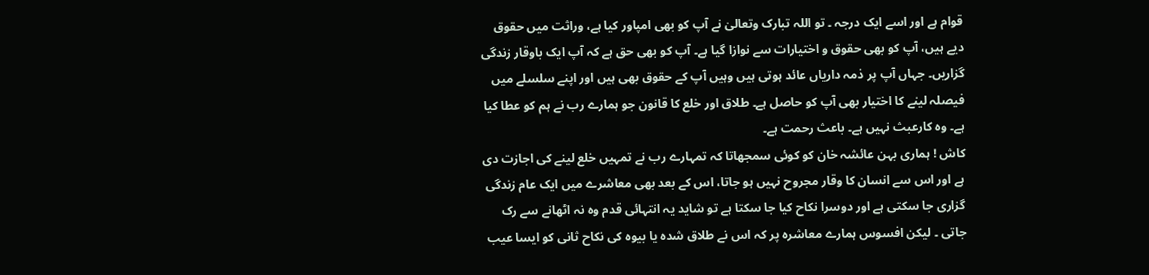قوام ہے اور اسے ایک درجہ ۔ تو اللہ تبارک وتعالیٰ نے آپ کو بھی امپاور کیا ہے، وراثت میں حقوق دیے ہیں، آپ کو بھی حقوق و اختیارات سے نوازا گیا ہے۔ آپ کو بھی حق ہے کہ آپ ایک باوقار زندگی گزاریں۔ جہاں آپ پر ذمہ داریاں عائد ہوتی ہیں وہیں آپ کے حقوق بھی ہیں اور اپنے سلسلے میں فیصلہ لینے کا اختیار بھی آپ کو حاصل ہے۔ طلاق اور خلع کا قانون جو ہمارے رب نے ہم کو عطا کیا ہے۔ وہ کارعبث نہیں ہے۔ باعث رحمت ہے۔
کاش ! ہماری بہن عائشہ خان کو کوئی سمجھاتا کہ تمہارے رب نے تمہیں خلع لینے کی اجازت دی ہے اور اس سے انسان کا وقار مجروح نہیں ہو جاتا، اس کے بعد بھی معاشرے میں ایک عام زندگی گزاری جا سکتی ہے اور دوسرا نکاح کیا جا سکتا ہے تو شاید یہ انتہائی قدم وہ نہ اٹھانے سے رک جاتی ۔ لیکن افسوس ہمارے معاشرہ پر کہ اس نے طلاق شدہ یا بیوہ کی نکاح ثانی کو ایسا عیب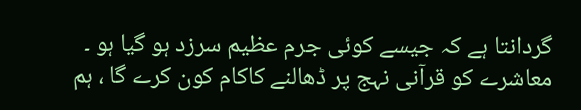گردانتا ہے کہ جیسے کوئی جرم عظیم سرزد ہو گیا ہو ۔ معاشرے کو قرآنی نہج پر ڈھالنے کاکام کون کرے گا ، ہم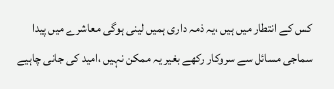کس کے انتطار میں ہیں ،یہ ذمہ داری ہمیں لینی ہوگی معاشرے میں پیدا سماجی مسائل سے سروکار رکھے بغیر یہ ممکن نہیں ،امید کی جانی چاہیے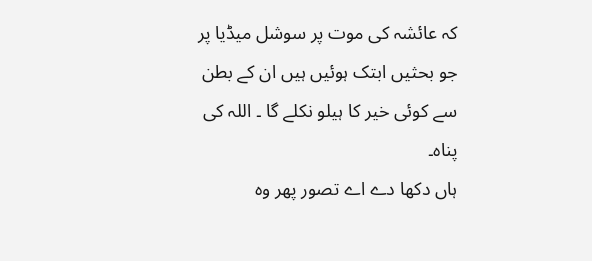کہ عائشہ کی موت پر سوشل میڈیا پر جو بحثیں ابتک ہوئیں ہیں ان کے بطن سے کوئی خیر کا ہیلو نکلے گا ۔ اللہ کی پناہ۔
ہاں دکھا دے اے تصور پھر وہ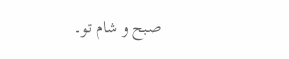صبح و شام تو۔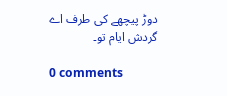دوڑ پیچھے کی طرف اے گردش ایام تو۔

0 comments